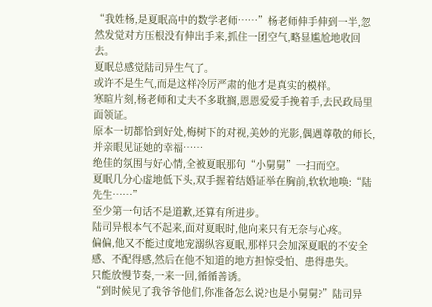“我姓杨,是夏眠高中的数学老师……”杨老师伸手伸到一半,忽然发觉对方压根没有伸出手来,抓住一团空气,略显尴尬地收回去。
夏眠总感觉陆司异生气了。
或许不是生气,而是这样冷厉严肃的他才是真实的模样。
寒暄片刻,杨老师和丈夫不多耽搁,恩恩爱爱手挽着手,去民政局里面领证。
原本一切都恰到好处,梅树下的对视,美妙的光影,偶遇尊敬的师长,并亲眼见证她的幸福……
绝佳的氛围与好心情,全被夏眠那句“小舅舅”一扫而空。
夏眠几分心虚地低下头,双手握着结婚证举在胸前,软软地唤:“陆先生……”
至少第一句话不是道歉,还算有所进步。
陆司异根本气不起来,面对夏眠时,他向来只有无奈与心疼。
偏偏,他又不能过度地宠溺纵容夏眠,那样只会加深夏眠的不安全感、不配得感,然后在他不知道的地方担惊受怕、患得患失。
只能放慢节奏,一来一回,循循善诱。
“到时候见了我爷爷他们,你准备怎么说?也是小舅舅?”陆司异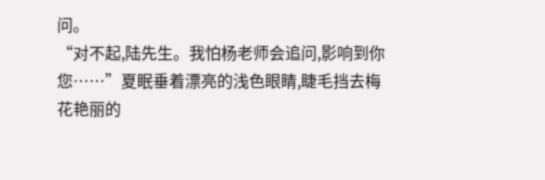问。
“对不起,陆先生。我怕杨老师会追问,影响到你您……”夏眠垂着漂亮的浅色眼睛,睫毛挡去梅花艳丽的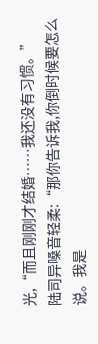光,“而且刚刚才结婚……我还没有习惯。”
陆司异嗓音轻柔:“那你告诉我,你倒时候要怎么说。我是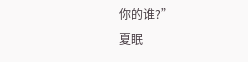你的谁?”
夏眠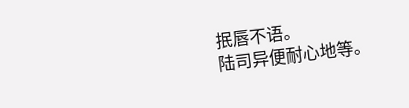抿唇不语。
陆司异便耐心地等。